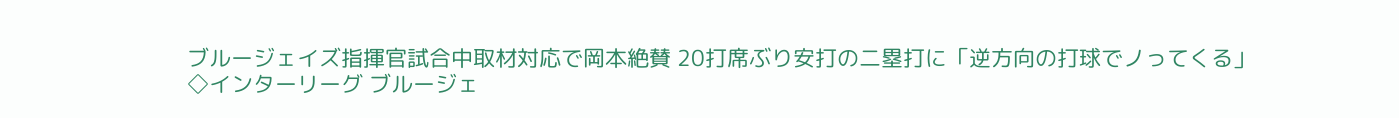ブルージェイズ指揮官試合中取材対応で岡本絶賛 20打席ぶり安打の二塁打に「逆方向の打球でノってくる」
◇インターリーグ ブルージェ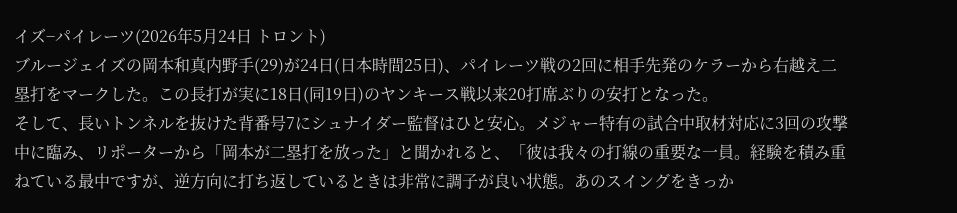イズ−パイレーツ(2026年5月24日 トロント)
ブルージェイズの岡本和真内野手(29)が24日(日本時間25日)、パイレーツ戦の2回に相手先発のケラーから右越え二塁打をマークした。この長打が実に18日(同19日)のヤンキース戦以来20打席ぶりの安打となった。
そして、長いトンネルを抜けた背番号7にシュナイダー監督はひと安心。メジャー特有の試合中取材対応に3回の攻撃中に臨み、リポーターから「岡本が二塁打を放った」と聞かれると、「彼は我々の打線の重要な一員。経験を積み重ねている最中ですが、逆方向に打ち返しているときは非常に調子が良い状態。あのスイングをきっか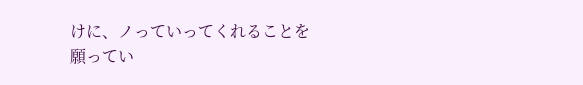けに、ノっていってくれることを願ってい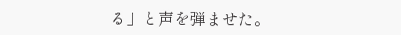る」と声を弾ませた。